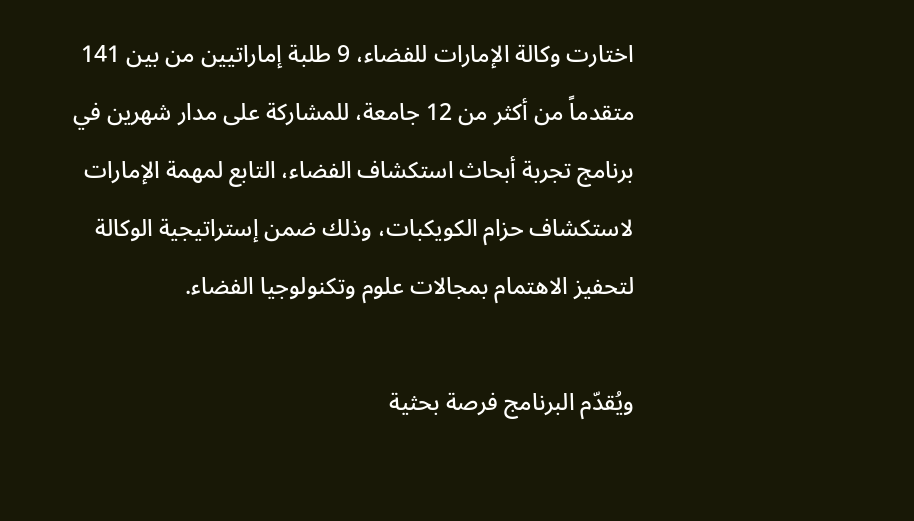اختارت وكالة الإمارات للفضاء، 9 طلبة إماراتيين من بين 141 متقدماً من أكثر من 12 جامعة، للمشاركة على مدار شهرين في برنامج تجربة أبحاث استكشاف الفضاء، التابع لمهمة الإمارات لاستكشاف حزام الكويكبات، وذلك ضمن إستراتيجية الوكالة لتحفيز الاهتمام بمجالات علوم وتكنولوجيا الفضاء.

ويُقدّم البرنامج فرصة بحثية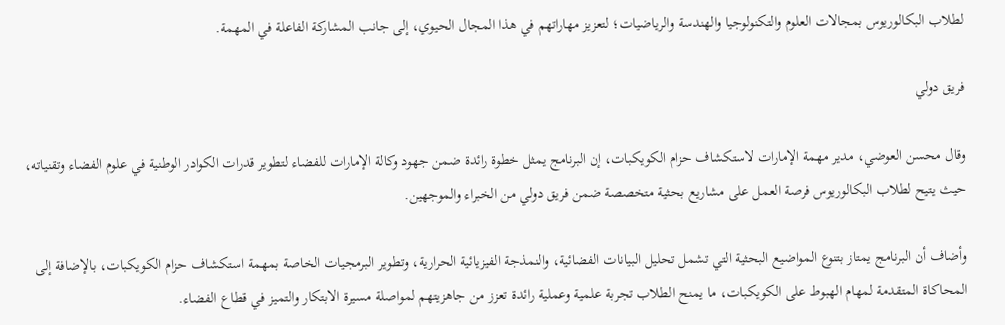لطلاب البكالوريوس بمجالات العلوم والتكنولوجيا والهندسة والرياضيات؛ لتعزيز مهاراتهم في هذا المجال الحيوي، إلى جانب المشاركة الفاعلة في المهمة.

فريق دولي

وقال محسن العوضي، مدير مهمة الإمارات لاستكشاف حزام الكويكبات، إن البرنامج يمثل خطوة رائدة ضمن جهود وكالة الإمارات للفضاء لتطوير قدرات الكوادر الوطنية في علوم الفضاء وتقنياته، حيث يتيح لطلاب البكالوريوس فرصة العمل على مشاريع بحثية متخصصة ضمن فريق دولي من الخبراء والموجهين.

وأضاف أن البرنامج يمتاز بتنوع المواضيع البحثية التي تشمل تحليل البيانات الفضائية، والنمذجة الفيزيائية الحرارية، وتطوير البرمجيات الخاصة بمهمة استكشاف حزام الكويكبات، بالإضافة إلى المحاكاة المتقدمة لمهام الهبوط على الكويكبات، ما يمنح الطلاب تجربة علمية وعملية رائدة تعزز من جاهزيتهم لمواصلة مسيرة الابتكار والتميز في قطاع الفضاء.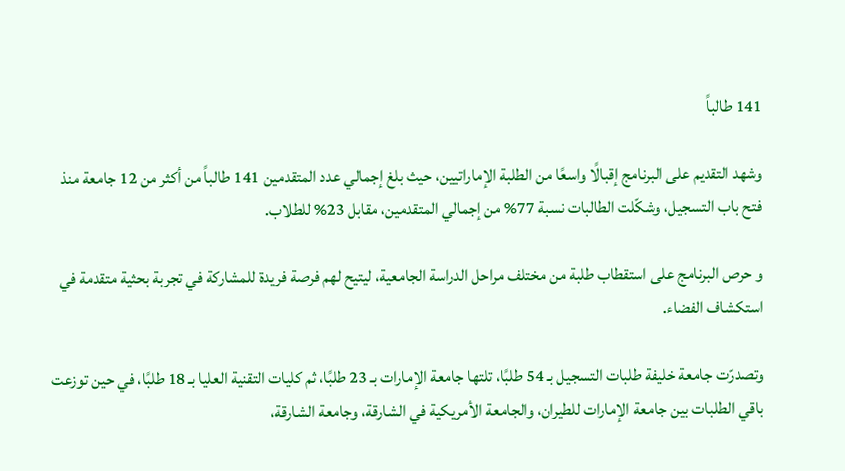141 طالباً

وشهد التقديم على البرنامج إقبالًا واسعًا من الطلبة الإماراتيين، حيث بلغ إجمالي عدد المتقدمين 141 طالباً من أكثر من 12 جامعة منذ فتح باب التسجيل، وشكّلت الطالبات نسبة 77% من إجمالي المتقدمين، مقابل 23% للطلاب.

و حرص البرنامج على استقطاب طلبة من مختلف مراحل الدراسة الجامعية، ليتيح لهم فرصة فريدة للمشاركة في تجربة بحثية متقدمة في استكشاف الفضاء.

وتصدرّت جامعة خليفة طلبات التسجيل بـ 54 طلبًا، تلتها جامعة الإمارات بـ 23 طلبًا، ثم كليات التقنية العليا بـ 18 طلبًا، في حين توزعت باقي الطلبات بين جامعة الإمارات للطيران، والجامعة الأمريكية في الشارقة، وجامعة الشارقة،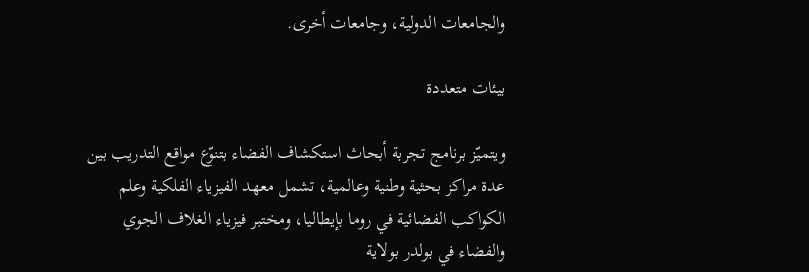والجامعات الدولية، وجامعات أخرى.

بيئات متعددة

ويتميّز برنامج تجربة أبحاث استكشاف الفضاء بتنوّع مواقع التدريب بين عدة مراكز بحثية وطنية وعالمية، تشمل معهد الفيزياء الفلكية وعلم الكواكب الفضائية في روما بإيطاليا، ومختبر فيزياء الغلاف الجوي والفضاء في بولدر بولاية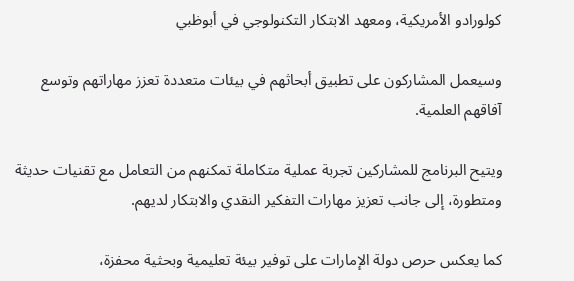كولورادو الأمريكية، ومعهد الابتكار التكنولوجي في أبوظبي

وسيعمل المشاركون على تطبيق أبحاثهم في بيئات متعددة تعزز مهاراتهم وتوسع آفاقهم العلمية.

ويتيح البرنامج للمشاركين تجربة عملية متكاملة تمكنهم من التعامل مع تقنيات حديثة ومتطورة، إلى جانب تعزيز مهارات التفكير النقدي والابتكار لديهم.

كما يعكس حرص دولة الإمارات على توفير بيئة تعليمية وبحثية محفزة،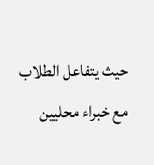حيث يتفاعل الطلاب مع خبراء محليين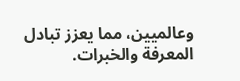وعالميين، مما يعزز تبادل المعرفة والخبرات.